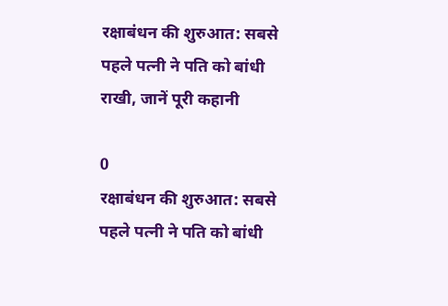रक्षाबंधन की शुरुआत: सबसे पहले पत्नी ने पति को बांधी राखी, जानें पूरी कहानी

0
रक्षाबंधन की शुरुआत: सबसे पहले पत्नी ने पति को बांधी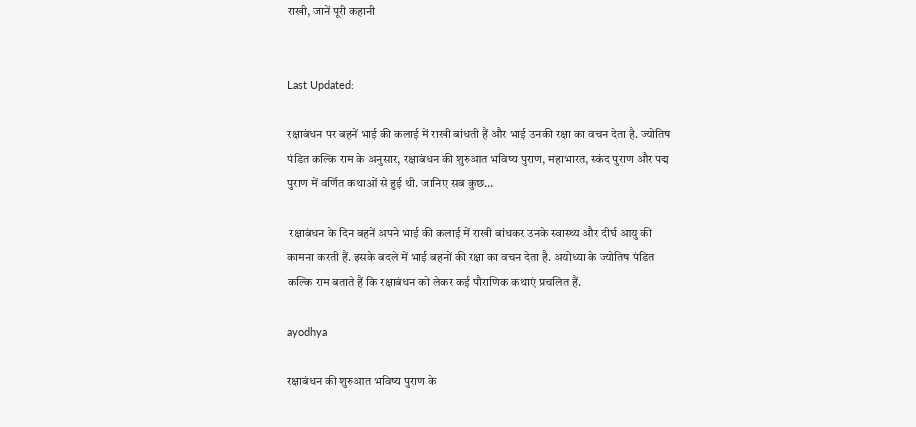राखी, जानें पूरी कहानी


Last Updated:

रक्षाबंधन पर बहनें भाई की कलाई में राखी बांधती हैं और भाई उनकी रक्षा का वचन देता है. ज्योतिष पंडित कल्कि राम के अनुसार, रक्षाबंधन की शुरुआत भविष्य पुराण, महाभारत, स्कंद पुराण और पद्म पुराण में वर्णित कथाओं से हुई थी. जानिए सब कुछ…

 रक्षाबंधन के दिन बहनें अपने भाई की कलाई में राखी बांधकर उनके स्वास्थ्य और दीर्घ आयु की कामना करती हैं. इसके बदले में भाई बहनों की रक्षा का वचन देता है. अयोध्या के ज्योतिष पंडित कल्कि राम बताते हैं कि रक्षाबंधन को लेकर कई पौराणिक कथाएं प्रचलित हैं.

ayodhya

रक्षाबंधन की शुरुआत भविष्य पुराण के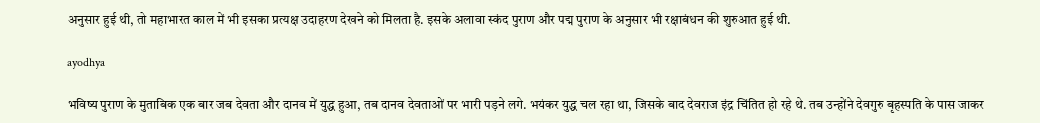अनुसार हुई थी, तो महाभारत काल में भी इसका प्रत्यक्ष उदाहरण देखने को मिलता है. इसके अलावा स्कंद पुराण और पद्म पुराण के अनुसार भी रक्षाबंधन की शुरुआत हुई थी.

ayodhya

भविष्य पुराण के मुताबिक एक बार जब देवता और दानव में युद्ध हुआ, तब दानव देवताओं पर भारी पड़ने लगे. भयंकर युद्ध चल रहा था, जिसके बाद देवराज इंद्र चिंतित हो रहे थे. तब उन्होंने देवगुरु बृहस्पति के पास जाकर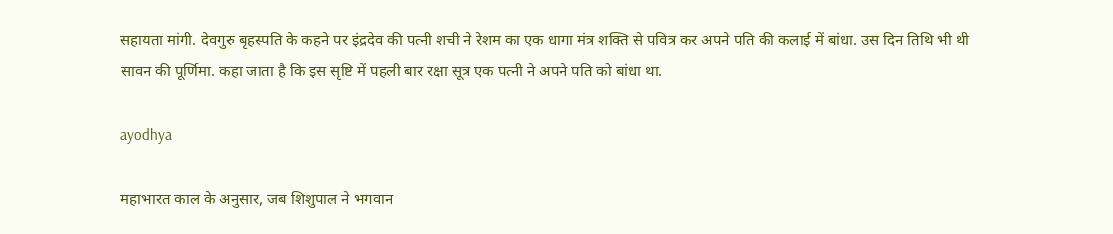सहायता मांगी. देवगुरु बृहस्पति के कहने पर इंद्रदेव की पत्नी शची ने रेशम का एक धागा मंत्र शक्ति से पवित्र कर अपने पति की कलाई में बांधा. उस दिन तिथि भी थी सावन की पूर्णिमा. कहा जाता है कि इस सृष्टि में पहली बार रक्षा सूत्र एक पत्नी ने अपने पति को बांधा था.

ayodhya

महाभारत काल के अनुसार, जब शिशुपाल ने भगवान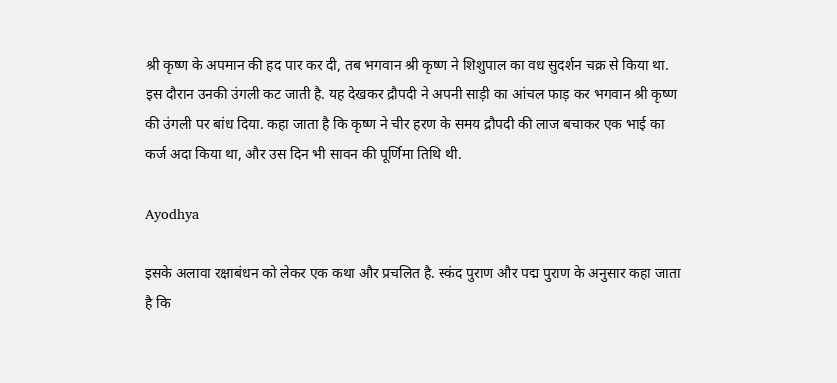श्री कृष्ण के अपमान की हद पार कर दी, तब भगवान श्री कृष्ण ने शिशुपाल का वध सुदर्शन चक्र से किया था. इस दौरान उनकी उंगली कट जाती है. यह देखकर द्रौपदी ने अपनी साड़ी का आंचल फाड़ कर भगवान श्री कृष्ण की उंगली पर बांध दिया. कहा जाता है कि कृष्ण ने चीर हरण के समय द्रौपदी की लाज बचाकर एक भाई का कर्ज अदा किया था, और उस दिन भी सावन की पूर्णिमा तिथि थी.

Ayodhya

इसके अलावा रक्षाबंधन को लेकर एक कथा और प्रचलित है. स्कंद पुराण और पद्म पुराण के अनुसार कहा जाता है कि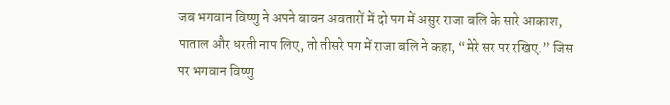जब भगवान विष्णु ने अपने बावन अवतारों में दो पग में असुर राजा बलि के सारे आकाश, पाताल और धरती नाप लिए, तो तीसरे पग में राजा बलि ने कहा, “मेरे सर पर रखिए.” जिस पर भगवान विष्णु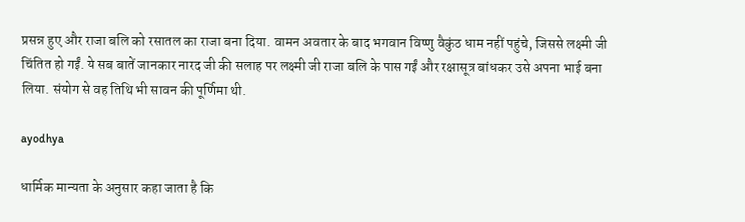प्रसन्न हुए और राजा बलि को रसातल का राजा बना दिया. वामन अवतार के बाद भगवान विष्णु वैकुंठ धाम नहीं पहुंचे, जिससे लक्ष्मी जी चिंतित हो गईं. ये सब बातें जानकार नारद जी की सलाह पर लक्ष्मी जी राजा बलि के पास गईं और रक्षासूत्र बांधकर उसे अपना भाई बना लिया. संयोग से वह तिथि भी सावन की पूर्णिमा थी.

ayodhya

धार्मिक मान्यता के अनुसार कहा जाता है कि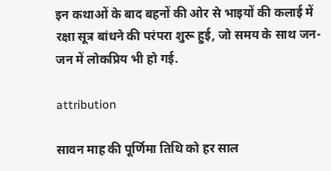इन कथाओं के बाद बहनों की ओर से भाइयों की कलाई में रक्षा सूत्र बांधने की परंपरा शुरू हुई, जो समय के साथ जन-जन में लोकप्रिय भी हो गई.

attribution

सावन माह की पूर्णिमा तिथि को हर साल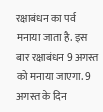रक्षाबंधन का पर्व मनाया जाता है. इस बार रक्षाबंधन 9 अगस्त को मनाया जाएगा. 9 अगस्त के दिन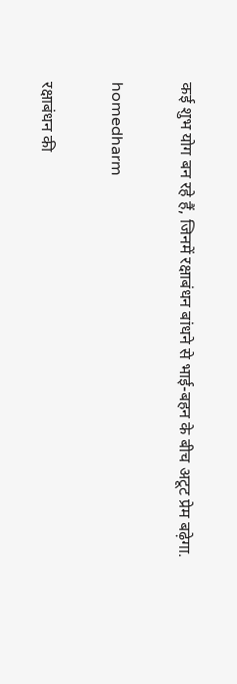कई शुभ योग बन रहे हैं, जिनमें रक्षाबंधन बांधने से भाई-बहन के बीच अटूट प्रेम बढ़ेगा.

homedharm

रक्षाबंधन की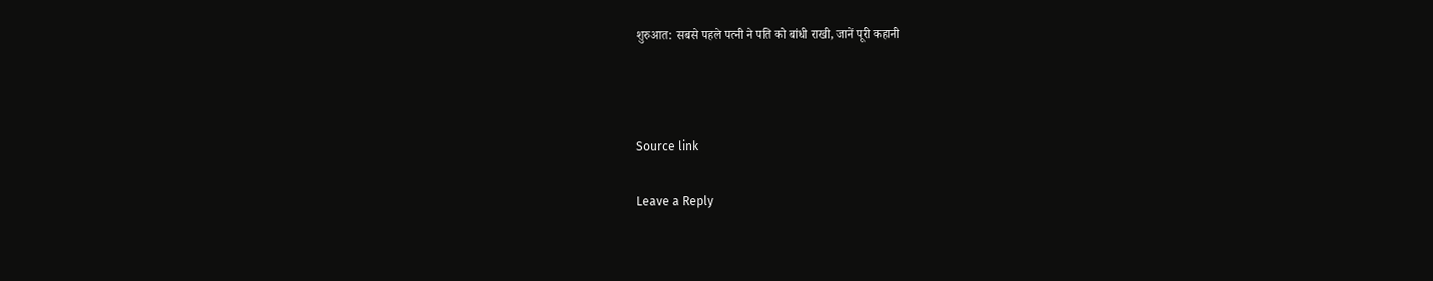शुरुआत: सबसे पहले पत्नी ने पति को बांधी राखी, जानें पूरी कहानी



Source link

Leave a Reply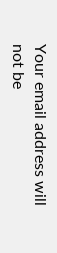Your email address will not be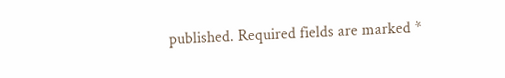published. Required fields are marked *